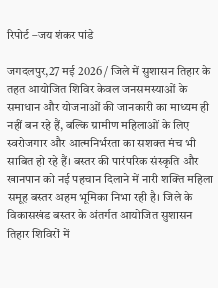रिपोर्ट –जय शंकर पांडे

जगदलपुर,27 मई 2026 / जिले में सुशासन तिहार के तहत आयोजित शिविर केवल जनसमस्याओं के समाधान और योजनाओं की जानकारी का माध्यम ही नहीं बन रहे हैं, बल्कि ग्रामीण महिलाओं के लिए स्वरोजगार और आत्मनिर्भरता का सशक्त मंच भी साबित हो रहे हैं। बस्तर की पारंपरिक संस्कृति और खानपान को नई पहचान दिलाने में नारी शक्ति महिला समूह बस्तर अहम भूमिका निभा रही है। जिले के विकासखंड बस्तर के अंतर्गत आयोजित सुशासन तिहार शिविरों में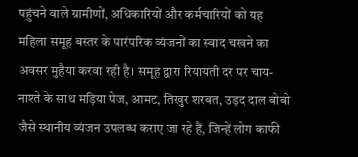पहुंचने वाले ग्रामीणों, अधिकारियों और कर्मचारियों को यह महिला समूह बस्तर के पारंपरिक व्यंजनों का स्वाद चखने का अवसर मुहैया करवा रही है। समूह द्वारा रियायती दर पर चाय-नाश्ते के साथ मड़िया पेज, आमट, तिखुर शरबत, उड़द दाल बोबो जैसे स्थानीय व्यंजन उपलब्ध कराए जा रहे हैं, जिन्हें लोग काफी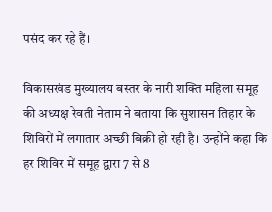पसंद कर रहे हैं।

विकासखंड मुख्यालय बस्तर के नारी शक्ति महिला समूह की अध्यक्ष रेवती नेताम ने बताया कि सुशासन तिहार के शिविरों में लगातार अच्छी बिक्री हो रही है। उन्होंने कहा कि हर शिविर में समूह द्वारा 7 से 8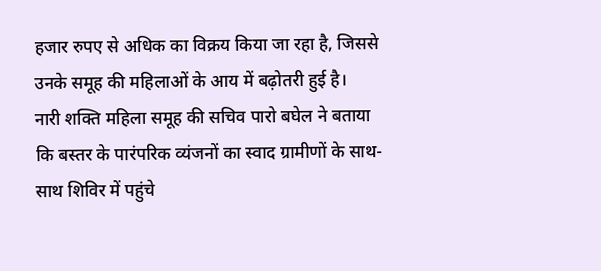हजार रुपए से अधिक का विक्रय किया जा रहा है, जिससे उनके समूह की महिलाओं के आय में बढ़ोतरी हुई है।
नारी शक्ति महिला समूह की सचिव पारो बघेल ने बताया कि बस्तर के पारंपरिक व्यंजनों का स्वाद ग्रामीणों के साथ-साथ शिविर में पहुंचे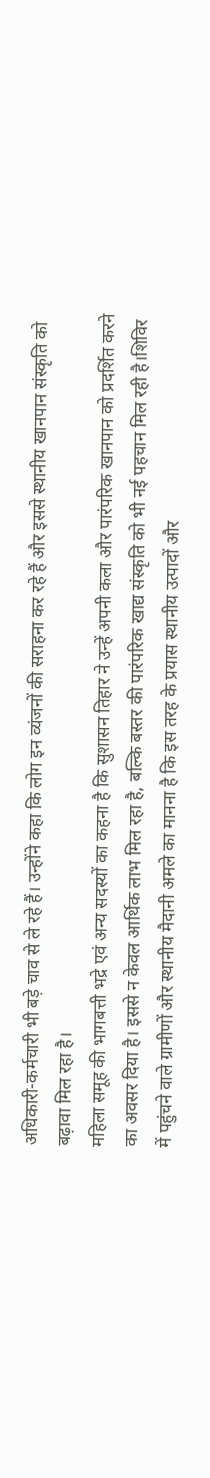अधिकारी-कर्मचारी भी बड़े चाव से ले रहे हैं। उन्होंने कहा कि लोग इन व्यंजनों की सराहना कर रहे हैं और इससे स्थानीय खानपान संस्कृति को बढ़ावा मिल रहा है।
महिला समूह की भागबत्ती भद्रे एवं अन्य सदस्यों का कहना है कि सुशासन तिहार ने उन्हें अपनी कला और पारंपरिक खानपान को प्रदर्शित करने का अवसर दिया है। इससे न केवल आर्थिक लाभ मिल रहा है, बल्कि बस्तर की पारंपरिक खाद्य संस्कृति को भी नई पहचान मिल रही है।शिविर में पहुंचने वाले ग्रामीणों और स्थानीय मैदानी अमले का मानना है कि इस तरह के प्रयास स्थानीय उत्पादों और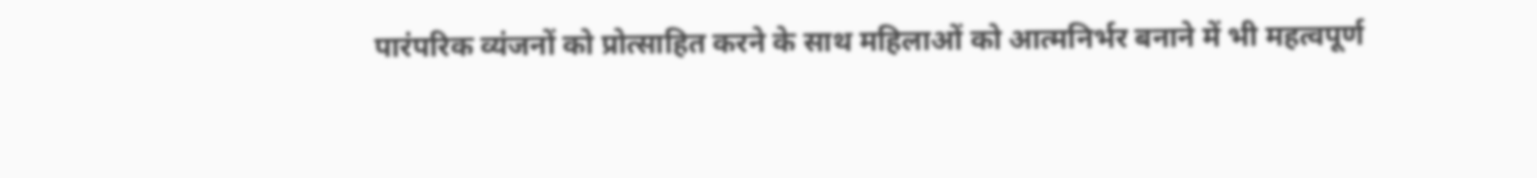पारंपरिक व्यंजनों को प्रोत्साहित करने के साथ महिलाओं को आत्मनिर्भर बनाने में भी महत्वपूर्ण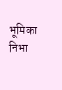भूमिका निभा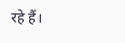रहे हैं।